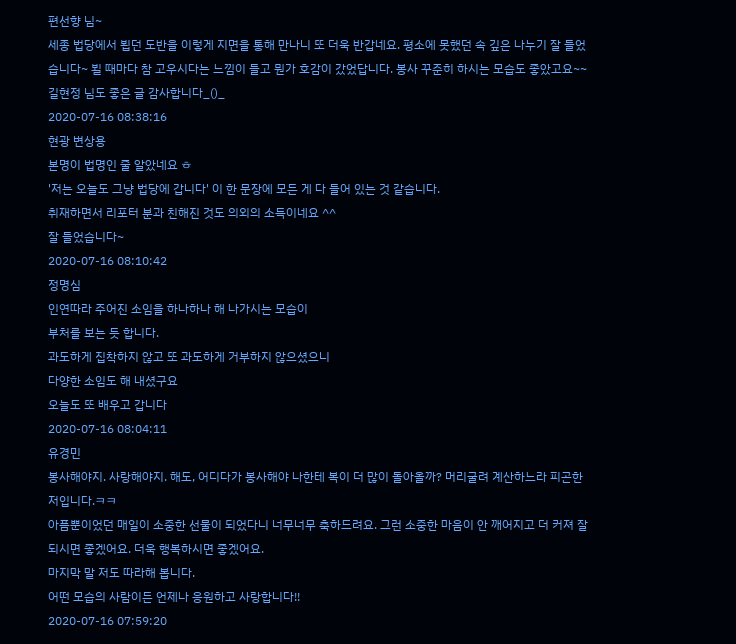편선향 님~
세종 법당에서 뵙던 도반을 이렇게 지면을 통해 만나니 또 더욱 반갑네요. 평소에 못했던 속 깊은 나누기 잘 들었습니다~ 뵐 때마다 참 고우시다는 느낌이 들고 뭔가 호감이 갔었답니다. 봉사 꾸준히 하시는 모습도 좋았고요~~길현정 님도 좋은 글 감사합니다_()_
2020-07-16 08:38:16
현광 변상용
본명이 법명인 줄 알았네요 ㅎ
'저는 오늘도 그냥 법당에 갑니다' 이 한 문장에 모든 게 다 들어 있는 것 같습니다.
취재하면서 리포터 분과 친해진 것도 의외의 소득이네요 ^^
잘 들었습니다~
2020-07-16 08:10:42
정명심
인연따라 주어진 소임을 하나하나 해 나가시는 모습이
부처를 보는 듯 합니다.
과도하게 집착하지 않고 또 과도하게 거부하지 않으셨으니
다양한 소임도 해 내셨구요
오늘도 또 배우고 갑니다
2020-07-16 08:04:11
유경민
봉사해야지. 사랑해야지. 해도, 어디다가 봉사해야 나한테 복이 더 많이 돌아올까? 머리굴려 계산하느라 피곤한 저입니다.ㅋㅋ
아픔뿐이었던 매일이 소중한 선물이 되었다니 너무너무 축하드려요. 그런 소중한 마음이 안 깨어지고 더 커져 잘되시면 좋겠어요. 더욱 행복하시면 좋겠어요.
마지막 말 저도 따라해 봅니다.
어떤 모습의 사람이든 언제나 응원하고 사랑합니다!!
2020-07-16 07:59:20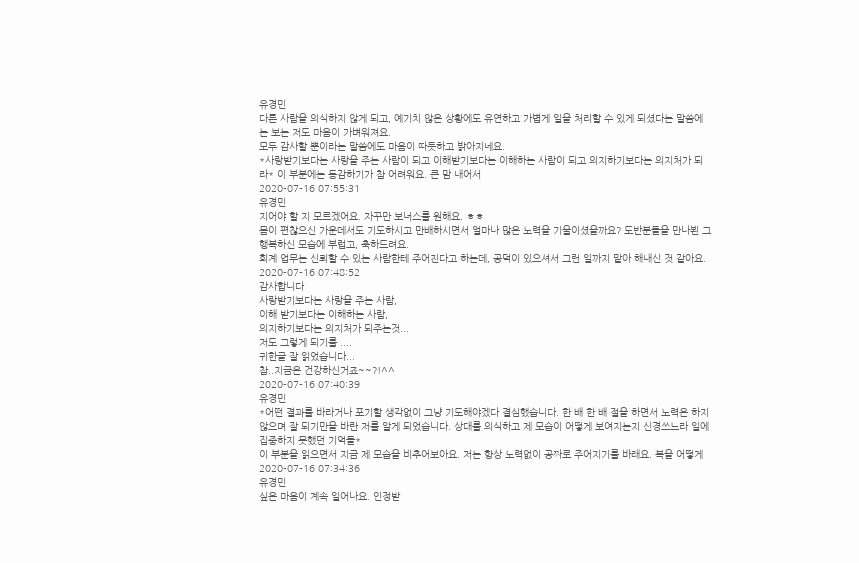유경민
다른 사람을 의식하지 않게 되고, 예기치 않은 상황에도 유연하고 가볍게 일을 처리할 수 있게 되셨다는 말씀에는 보는 저도 마음이 가벼워져요.
모두 감사할 뿐이라는 말씀에도 마음이 따듯하고 밝아지네요.
*사랑받기보다는 사랑을 주는 사람이 되고 이해받기보다는 이해하는 사람이 되고 의지하기보다는 의지처가 되라* 이 부분에는 동감하기가 참 어려워요. 큰 맘 내어서
2020-07-16 07:55:31
유경민
지어야 할 지 모르겠어요. 자꾸만 보너스를 원해요. ㅎㅎ
몸이 편찮으신 가운데서도 기도하시고 만배하시면서 얼마나 많은 노력을 기울이셨을까요? 도반분들을 만나뵌 그 행복하신 모습에 부럽고, 축하드려요.
회계 업무는 신뢰할 수 있는 사람한테 주어진다고 하는데, 공덕이 있으셔서 그런 일까지 맡아 해내신 것 같아요.
2020-07-16 07:48:52
감사합니다
사랑받기보다는 사랑을 주는 사람,
이해 받기보다는 이해하는 사람,
의지하기보다는 의지처가 되주는것...
저도 그렇게 되기를 ....
귀한글 잘 읽었습니다...
참..지금은 건강하신거죠~~?!^^
2020-07-16 07:40:39
유경민
*어떤 결과를 바라거나 포기할 생각없이 그냥 기도해야겠다 결심했습니다. 한 배 한 배 절을 하면서 노력은 하지 않으며 잘 되기만을 바란 저를 알게 되었습니다. 상대를 의식하고 제 모습이 어떻게 보여지는지 신경쓰느라 일에 집중하지 못했던 기억들*
이 부분을 읽으면서 지금 제 모습을 비추어보아요. 저는 항상 노력없이 공짜로 주어지기를 바래요. 복을 어떻게
2020-07-16 07:34:36
유경민
싶은 마음이 계속 일어나요. 인정받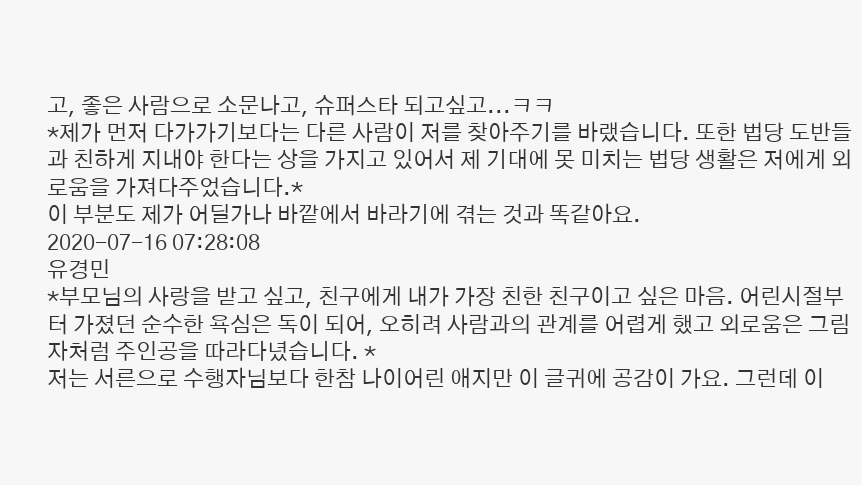고, 좋은 사람으로 소문나고, 슈퍼스타 되고싶고...ㅋㅋ
*제가 먼저 다가가기보다는 다른 사람이 저를 찾아주기를 바랬습니다. 또한 법당 도반들과 친하게 지내야 한다는 상을 가지고 있어서 제 기대에 못 미치는 법당 생활은 저에게 외로움을 가져다주었습니다.*
이 부분도 제가 어딜가나 바깥에서 바라기에 겪는 것과 똑같아요.
2020-07-16 07:28:08
유경민
*부모님의 사랑을 받고 싶고, 친구에게 내가 가장 친한 친구이고 싶은 마음. 어린시절부터 가졌던 순수한 욕심은 독이 되어, 오히려 사람과의 관계를 어렵게 했고 외로움은 그림자처럼 주인공을 따라다녔습니다. *
저는 서른으로 수행자님보다 한참 나이어린 애지만 이 글귀에 공감이 가요. 그런데 이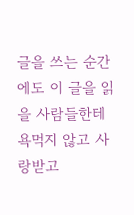글을 쓰는 순간에도 이 글을 읽을 사람들한테 욕먹지 않고 사랑받고